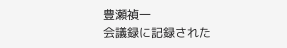豊瀬禎一
会議録に記録された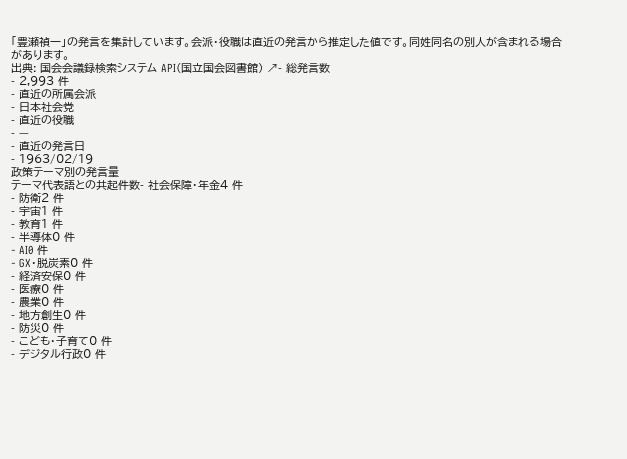「豊瀬禎一」の発言を集計しています。会派・役職は直近の発言から推定した値です。同姓同名の別人が含まれる場合があります。
出典: 国会会議録検索システム API(国立国会図書館) ↗- 総発言数
- 2,993 件
- 直近の所属会派
- 日本社会党
- 直近の役職
- —
- 直近の発言日
- 1963/02/19
政策テーマ別の発言量
テーマ代表語との共起件数- 社会保障・年金4 件
- 防衛2 件
- 宇宙1 件
- 教育1 件
- 半導体0 件
- AI0 件
- GX・脱炭素0 件
- 経済安保0 件
- 医療0 件
- 農業0 件
- 地方創生0 件
- 防災0 件
- こども・子育て0 件
- デジタル行政0 件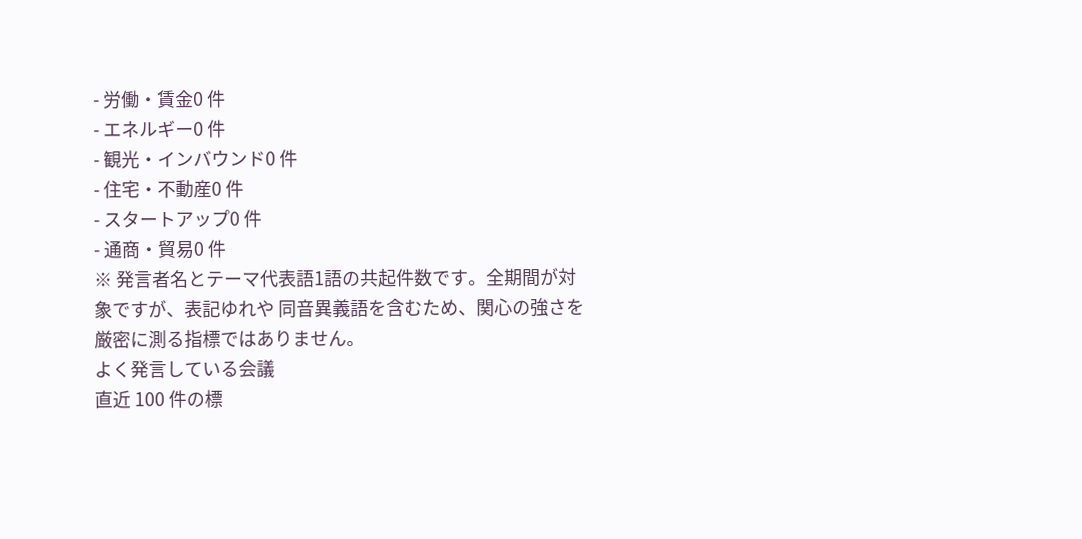- 労働・賃金0 件
- エネルギー0 件
- 観光・インバウンド0 件
- 住宅・不動産0 件
- スタートアップ0 件
- 通商・貿易0 件
※ 発言者名とテーマ代表語1語の共起件数です。全期間が対象ですが、表記ゆれや 同音異義語を含むため、関心の強さを厳密に測る指標ではありません。
よく発言している会議
直近 100 件の標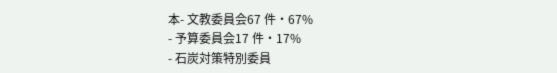本- 文教委員会67 件・67%
- 予算委員会17 件・17%
- 石炭対策特別委員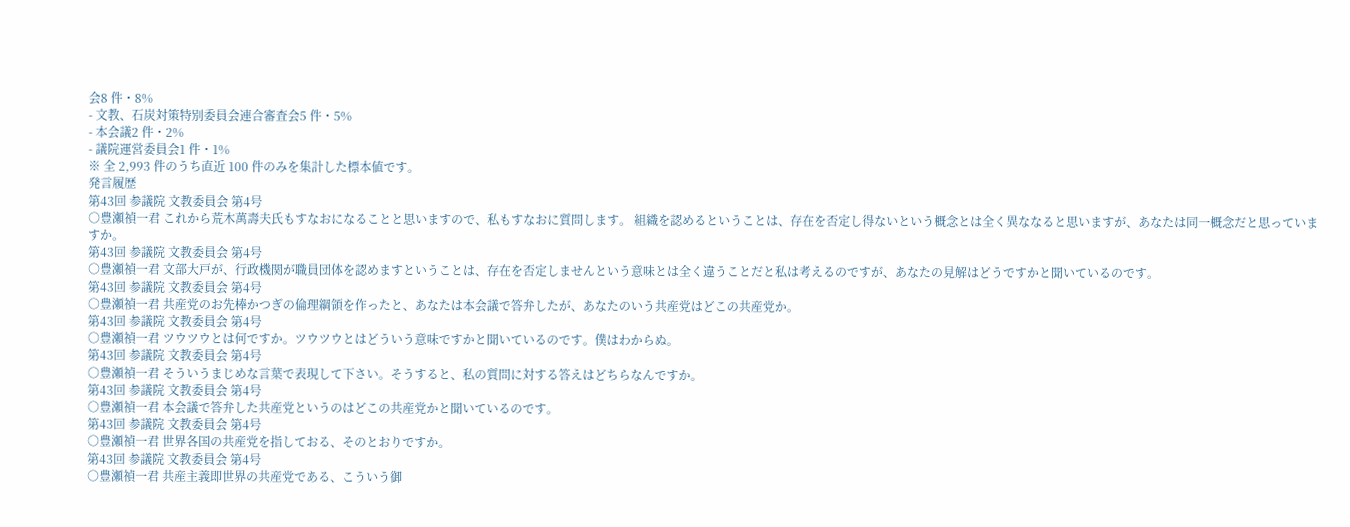会8 件・8%
- 文教、石炭対策特別委員会連合審査会5 件・5%
- 本会議2 件・2%
- 議院運営委員会1 件・1%
※ 全 2,993 件のうち直近 100 件のみを集計した標本値です。
発言履歴
第43回 参議院 文教委員会 第4号
○豊瀬禎一君 これから荒木萬壽夫氏もすなおになることと思いますので、私もすなおに質問します。 組織を認めるということは、存在を否定し得ないという概念とは全く異ななると思いますが、あなたは同一概念だと思っていますか。
第43回 参議院 文教委員会 第4号
○豊瀬禎一君 文部大戸が、行政機関が職員団体を認めますということは、存在を否定しませんという意味とは全く違うことだと私は考えるのですが、あなたの見解はどうですかと聞いているのです。
第43回 参議院 文教委員会 第4号
○豊瀬禎一君 共産党のお先棒かつぎの倫理綱領を作ったと、あなたは本会議で答弁したが、あなたのいう共産党はどこの共産党か。
第43回 参議院 文教委員会 第4号
○豊瀬禎一君 ツウツウとは何ですか。ツウツウとはどういう意味ですかと聞いているのです。僕はわからぬ。
第43回 参議院 文教委員会 第4号
○豊瀬禎一君 そういうまじめな言葉で表現して下さい。そうすると、私の質問に対する答えはどちらなんですか。
第43回 参議院 文教委員会 第4号
○豊瀬禎一君 本会議で答弁した共産党というのはどこの共産党かと聞いているのです。
第43回 参議院 文教委員会 第4号
○豊瀬禎一君 世界各国の共産党を指しておる、そのとおりですか。
第43回 参議院 文教委員会 第4号
○豊瀬禎一君 共産主義即世界の共産党である、こういう御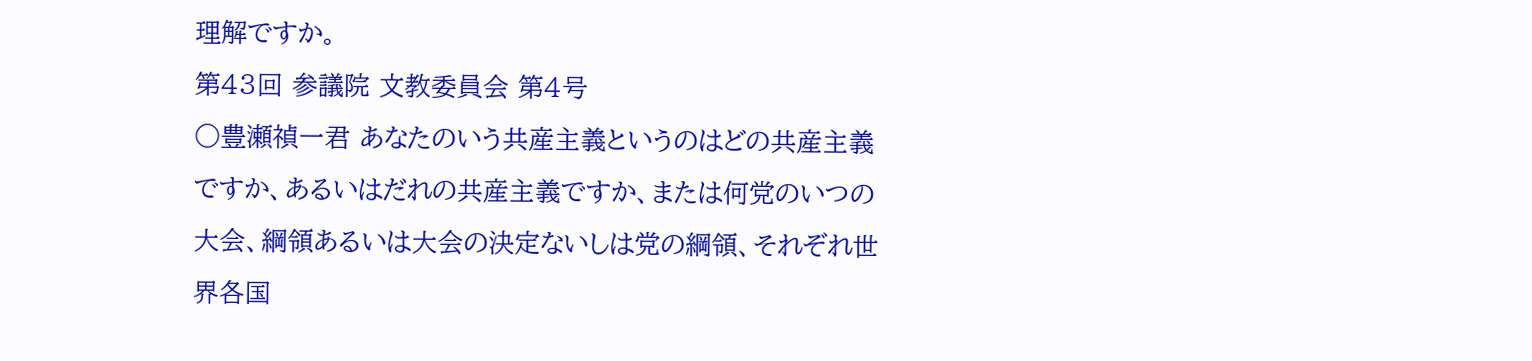理解ですか。
第43回 参議院 文教委員会 第4号
○豊瀬禎一君 あなたのいう共産主義というのはどの共産主義ですか、あるいはだれの共産主義ですか、または何党のいつの大会、綱領あるいは大会の決定ないしは党の綱領、それぞれ世界各国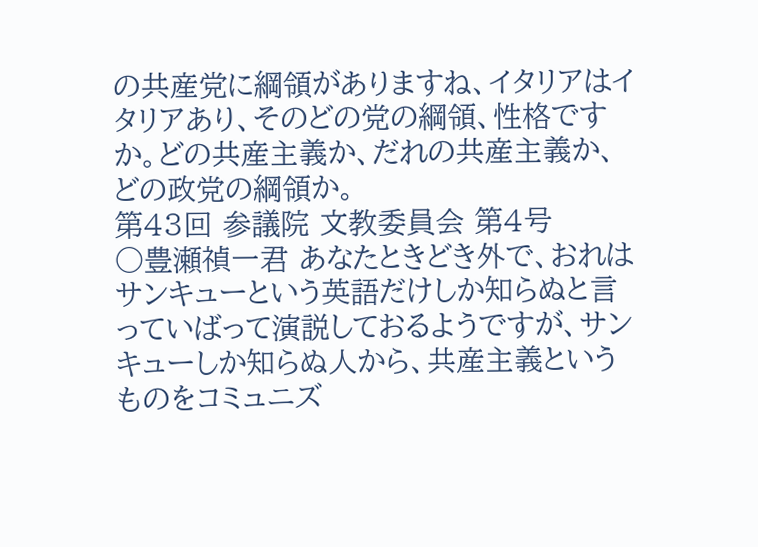の共産党に綱領がありますね、イタリアはイタリアあり、そのどの党の綱領、性格ですか。どの共産主義か、だれの共産主義か、どの政党の綱領か。
第43回 参議院 文教委員会 第4号
○豊瀬禎一君 あなたときどき外で、おれはサンキューという英語だけしか知らぬと言っていばって演説しておるようですが、サンキューしか知らぬ人から、共産主義というものをコミュニズ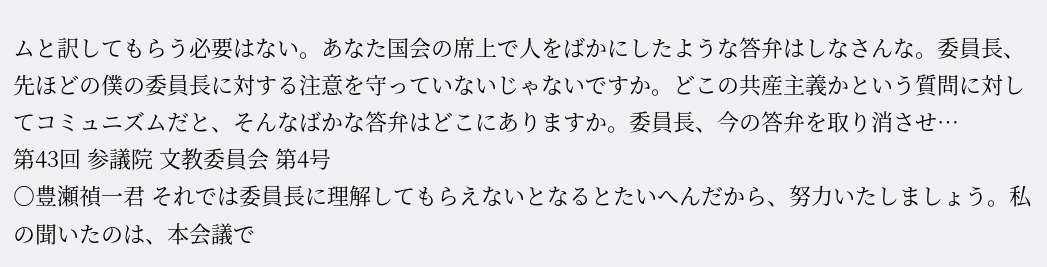ムと訳してもらう必要はない。あなた国会の席上で人をばかにしたような答弁はしなさんな。委員長、先ほどの僕の委員長に対する注意を守っていないじゃないですか。どこの共産主義かという質問に対してコミュニズムだと、そんなばかな答弁はどこにありますか。委員長、今の答弁を取り消させ…
第43回 参議院 文教委員会 第4号
○豊瀬禎一君 それでは委員長に理解してもらえないとなるとたいへんだから、努力いたしましょう。私の聞いたのは、本会議で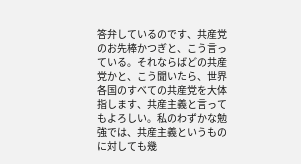答弁しているのです、共産党のお先棒かつぎと、こう言っている。それならばどの共産党かと、こう聞いたら、世界各国のすべての共産党を大体指します、共産主義と言ってもよろしい。私のわずかな勉強では、共産主義というものに対しても幾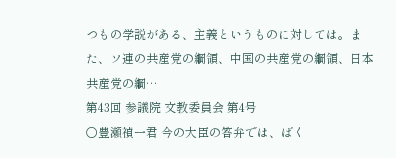つもの学説がある、主義というものに対しては。また、ソ連の共産党の綱領、中国の共産党の綱領、日本共産党の綱…
第43回 参議院 文教委員会 第4号
○豊瀬禎一君 今の大臣の答弁では、ばく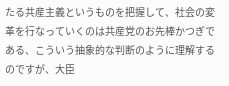たる共産主義というものを把握して、社会の変革を行なっていくのは共産党のお先棒かつぎである、こういう抽象的な判断のように理解するのですが、大臣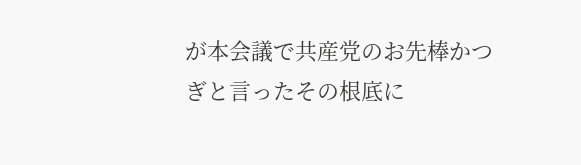が本会議で共産党のお先棒かつぎと言ったその根底に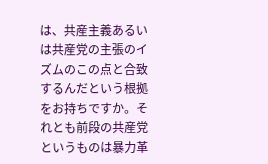は、共産主義あるいは共産党の主張のイズムのこの点と合致するんだという根拠をお持ちですか。それとも前段の共産党というものは暴力革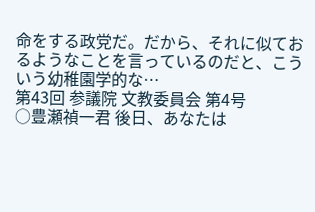命をする政党だ。だから、それに似ておるようなことを言っているのだと、こういう幼稚園学的な…
第43回 参議院 文教委員会 第4号
○豊瀬禎一君 後日、あなたは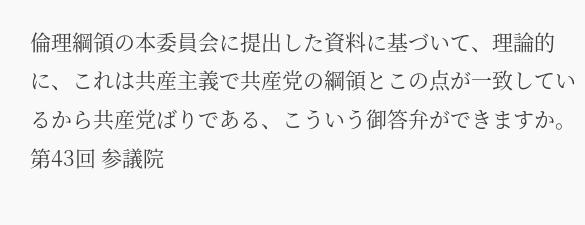倫理綱領の本委員会に提出した資料に基づいて、理論的に、これは共産主義で共産党の綱領とこの点が一致しているから共産党ばりである、こういう御答弁ができますか。
第43回 参議院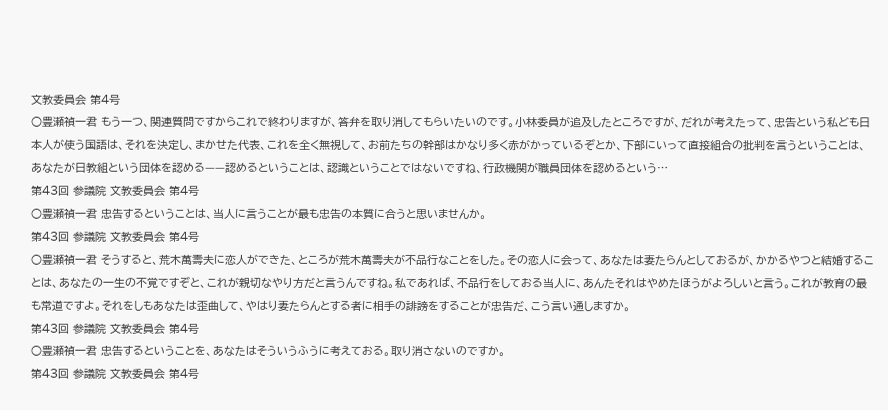文教委員会 第4号
○豊瀬禎一君 もう一つ、関連質問ですからこれで終わりますが、答弁を取り消してもらいたいのです。小林委員が追及したところですが、だれが考えたって、忠告という私ども日本人が使う国語は、それを決定し、まかせた代表、これを全く無視して、お前たちの幹部はかなり多く赤がかっているぞとか、下部にいって直接組合の批判を言うということは、あなたが日教組という団体を認める——認めるということは、認識ということではないですね、行政機関が職員団体を認めるという…
第43回 参議院 文教委員会 第4号
○豊瀬禎一君 忠告するということは、当人に言うことが最も忠告の本質に合うと思いませんか。
第43回 参議院 文教委員会 第4号
○豊瀬禎一君 そうすると、荒木萬壽夫に恋人ができた、ところが荒木萬壽夫が不品行なことをした。その恋人に会って、あなたは妻たらんとしておるが、かかるやつと結婚することは、あなたの一生の不覚ですぞと、これが親切なやり方だと言うんですね。私であれば、不品行をしておる当人に、あんたそれはやめたほうがよろしいと言う。これが教育の最も常道ですよ。それをしもあなたは歪曲して、やはり妻たらんとする者に相手の誹謗をすることが忠告だ、こう言い通しますか。
第43回 参議院 文教委員会 第4号
○豊瀬禎一君 忠告するということを、あなたはそういうふうに考えておる。取り消さないのですか。
第43回 参議院 文教委員会 第4号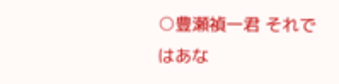○豊瀬禎一君 それではあな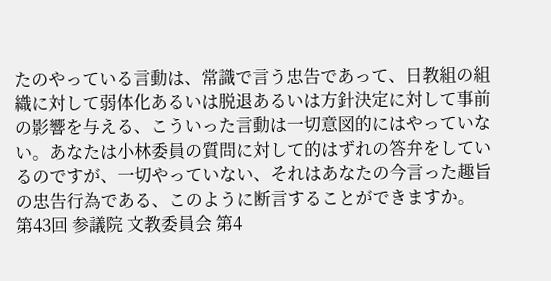たのやっている言動は、常識で言う忠告であって、日教組の組織に対して弱体化あるいは脱退あるいは方針決定に対して事前の影響を与える、こういった言動は一切意図的にはやっていない。あなたは小林委員の質問に対して的はずれの答弁をしているのですが、一切やっていない、それはあなたの今言った趣旨の忠告行為である、このように断言することができますか。
第43回 参議院 文教委員会 第4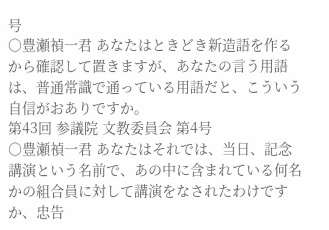号
○豊瀬禎一君 あなたはときどき新造語を作るから確認して置きますが、あなたの言う用語は、普通常識で通っている用語だと、こういう自信がおありですか。
第43回 参議院 文教委員会 第4号
○豊瀬禎一君 あなたはそれでは、当日、記念講演という名前で、あの中に含まれている何名かの組合員に対して講演をなされたわけですか、忠告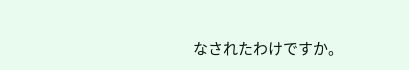なされたわけですか。